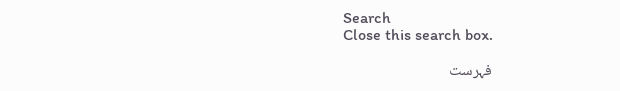Search
Close this search box.

فہرست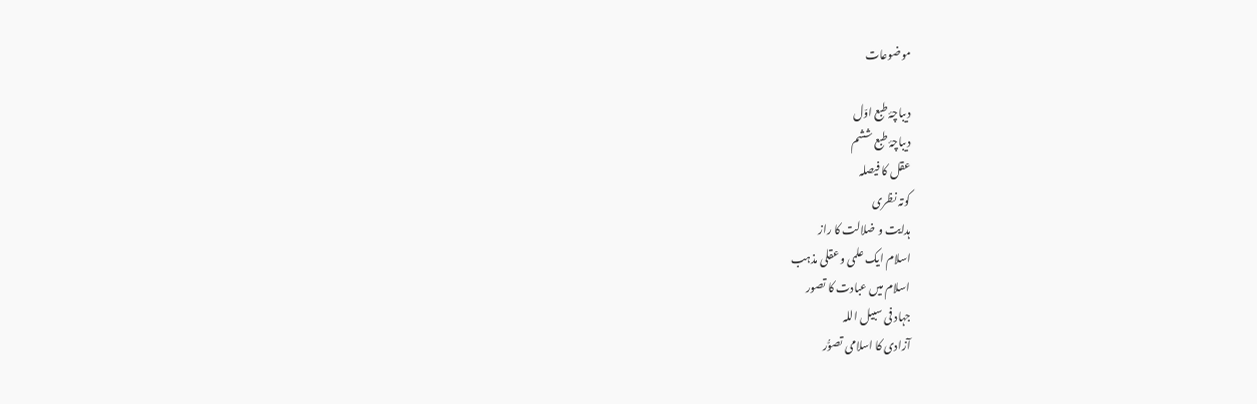موضوعات

دیباچۂ طبع اوّل
دیباچۂ طبع ششم
عقل کا فیصلہ
کوتہ نظری
ہدایت و ضلالت کا راز
اسلام ایک علمی و عقلی مذہب
اسلام میں عبادت کا تصور
جہاد فی سبیل اللہ
آزادی کا اسلامی تصوُّر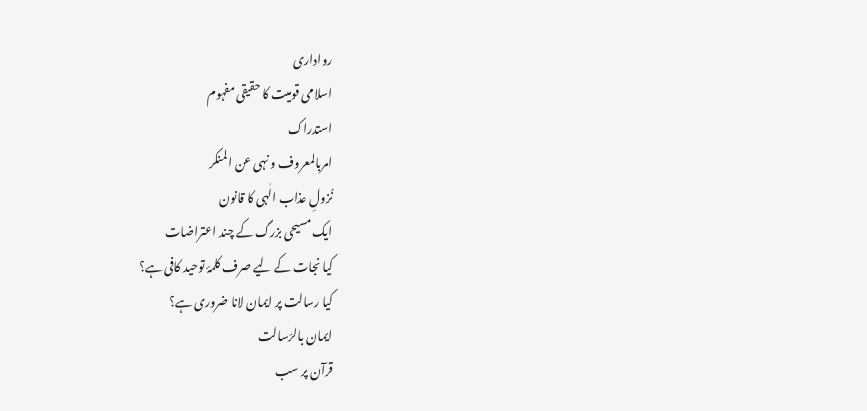رواداری
اسلامی قومیت کا حقیقی مفہوم
استدراک
امربالمعروف و نہی عن المنکر
نُزولِ عذاب الٰہی کا قانون
ایک مسیحی بزرگ کے چند اعتراضات
کیا نجات کے لیے صرف کلمۂ توحید کافی ہے؟
کیا رسالت پر ایمان لانا ضروری ہے؟
ایمان بالرّسالت
قرآن پر سب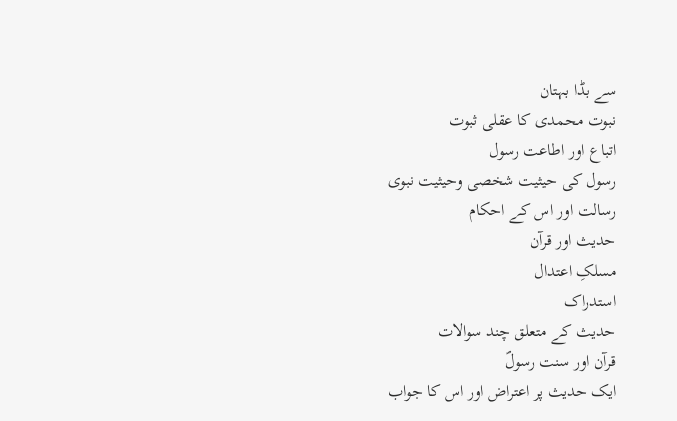سے بڈا بہتان
نبوت محمدی کا عقلی ثبوت
اتباع اور اطاعت رسول
رسول کی حیثیت شخصی وحیثیت نبوی
رسالت اور اس کے احکام
حدیث اور قرآن
مسلکِ اعتدال
استدراک
حدیث کے متعلق چند سوالات
قرآن اور سنت رسولؐ
ایک حدیث پر اعتراض اور اس کا جواب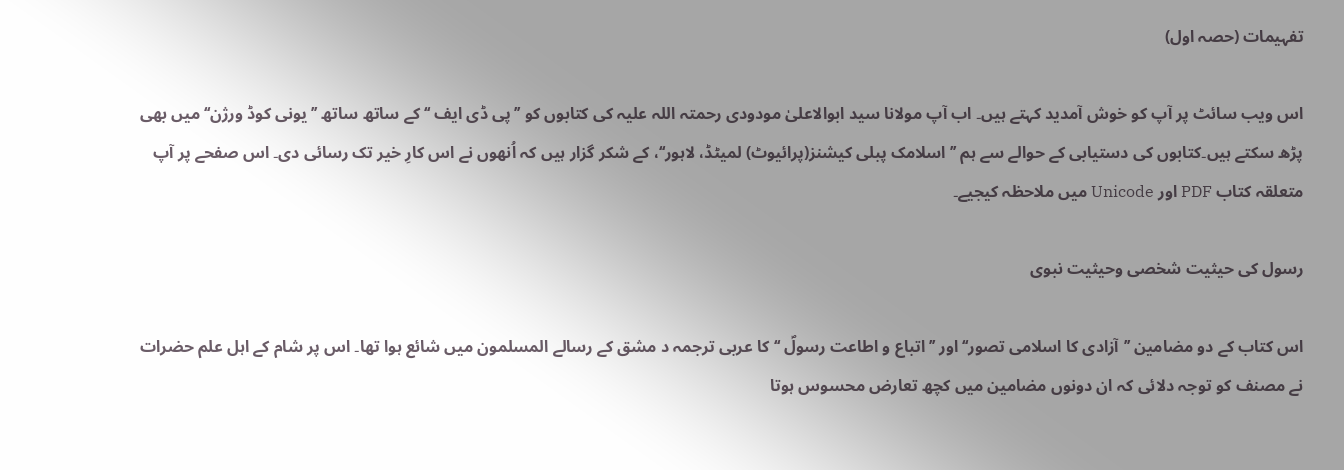تفہیمات (حصہ اول)

اس ویب سائٹ پر آپ کو خوش آمدید کہتے ہیں۔ اب آپ مولانا سید ابوالاعلیٰ مودودی رحمتہ اللہ علیہ کی کتابوں کو ’’پی ڈی ایف ‘‘ کے ساتھ ساتھ ’’یونی کوڈ ورژن‘‘ میں بھی پڑھ سکتے ہیں۔کتابوں کی دستیابی کے حوالے سے ہم ’’اسلامک پبلی کیشنز(پرائیوٹ) لمیٹڈ، لاہور‘‘، کے شکر گزار ہیں کہ اُنھوں نے اس کارِ خیر تک رسائی دی۔ اس صفحے پر آپ متعلقہ کتاب PDF اور Unicode میں ملاحظہ کیجیے۔

رسول کی حیثیت شخصی وحیثیت نبوی

اس کتاب کے دو مضامین ’’آزادی کا اسلامی تصور‘‘ اور ’’اتباع و اطاعت رسولؐ ‘‘کا عربی ترجمہ د مشق کے رسالے المسلمون میں شائع ہوا تھا۔ اس پر شام کے اہل علم حضرات نے مصنف کو توجہ دلائی کہ ان دونوں مضامین میں کچھ تعارض محسوس ہوتا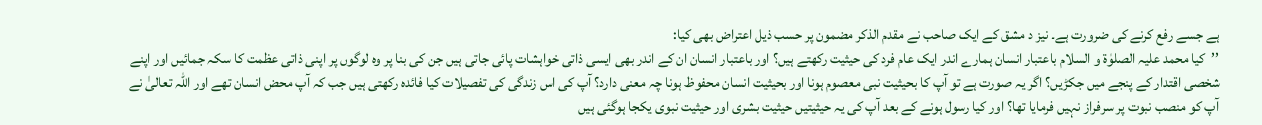ہے جسے رفع کرنے کی ضرورت ہے۔ نیز د مشق کے ایک صاحب نے مقدم الذکر مضمون پر حسب ذیل اعتراض بھی کیا:
’’کیا محمد علیہ الصلوٰۃ و السلام باعتبار انسان ہمارے اندر ایک عام فرد کی حیثیت رکھتے ہیں؟ اور باعتبار انسان ان کے اندر بھی ایسی ذاتی خواہشات پائی جاتی ہیں جن کی بنا پر وہ لوگوں پر اپنی ذاتی عظمت کا سکہ جمائیں اور اپنے شخصی اقتدار کے پنجے میں جکڑیں؟ اگر یہ صورت ہے تو آپ کا بحیثیت نبی معصوم ہونا اور بحیثیت انسان محفوظ ہونا چہ معنی دارد؟ آپ کی اس زندگی کی تفصیلات کیا فائدہ رکھتی ہیں جب کہ آپ محض انسان تھے اور اللہ تعالیٰ نے آپ کو منصب نبوت پر سرفراز نہیں فرمایا تھا؟ اور کیا رسول ہونے کے بعد آپ کی یہ حیثیتیں حیثیت بشری اور حیثیت نبوی یکجا ہوگئی ہیں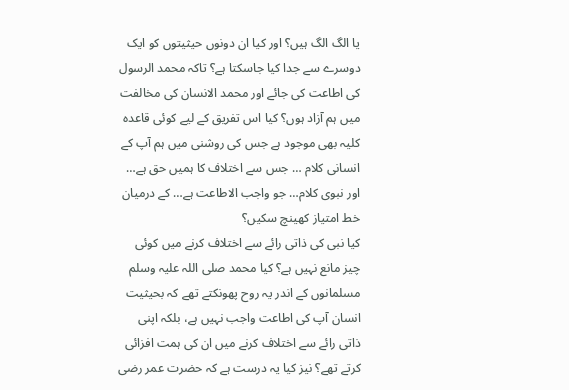یا الگ الگ ہیں؟ اور کیا ان دونوں حیثیتوں کو ایک دوسرے سے جدا کیا جاسکتا ہے؟ تاکہ محمد الرسول کی اطاعت کی جائے اور محمد الانسان کی مخالفت میں ہم آزاد ہوں؟ کیا اس تفریق کے لیے کوئی قاعدہ کلیہ بھی موجود ہے جس کی روشنی میں ہم آپ کے انسانی کلام … جس سے اختلاف کا ہمیں حق ہے… اور نبوی کلام… جو واجب الاطاعت ہے… کے درمیان خط امتیاز کھینچ سکیں؟
کیا نبی کی ذاتی رائے سے اختلاف کرنے میں کوئی چیز مانع نہیں ہے؟ کیا محمد صلی اللہ علیہ وسلم مسلمانوں کے اندر یہ روح پھونکتے تھے کہ بحیثیت انسان آپ کی اطاعت واجب نہیں ہے، بلکہ اپنی ذاتی رائے سے اختلاف کرنے میں ان کی ہمت افزائی کرتے تھے؟ نیز کیا یہ درست ہے کہ حضرت عمر رضی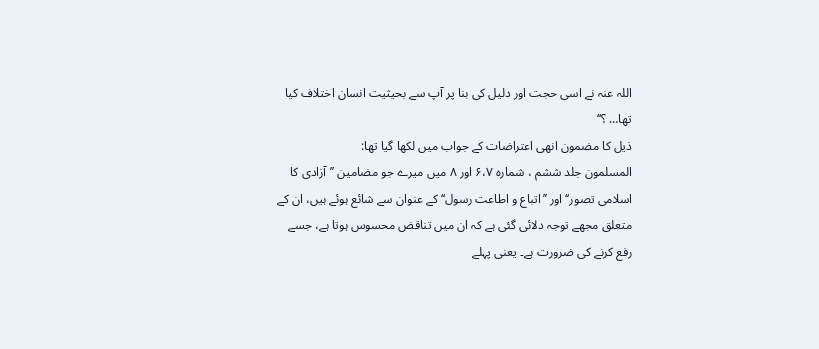اللہ عنہ نے اسی حجت اور دلیل کی بنا پر آپ سے بحیثیت انسان اختلاف کیا تھا… ؟‘‘
ذیل کا مضمون انھی اعتراضات کے جواب میں لکھا گیا تھا:
المسلمون جلد ششم ، شمارہ ۶،۷ اور ۸ میں میرے جو مضامین ’’آزادی کا اسلامی تصور‘‘ اور ’’اتباع و اطاعت رسول‘‘ کے عنوان سے شائع ہوئے ہیں، ان کے متعلق مجھے توجہ دلائی گئی ہے کہ ان میں تناقض محسوس ہوتا ہے، جسے رفع کرنے کی ضرورت ہے۔ یعنی پہلے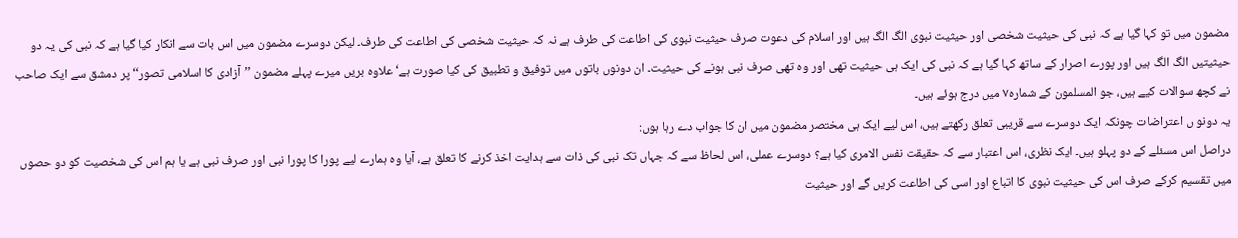مضمون میں تو کہا گیا ہے کہ نبی کی حیثیت شخصی اور حیثیت نبوی الگ الگ ہیں اور اسلام کی دعوت صرف حیثیت نبوی کی اطاعت کی طرف ہے نہ کہ حیثیت شخصی کی اطاعت کی طرف۔ لیکن دوسرے مضمون میں اس بات سے انکار کیا گیا ہے کہ نبی کی یہ دو حیثیتیں الگ الگ ہیں اور پورے اصرار کے ساتھ کہا گیا ہے کہ نبی کی ایک ہی حیثیت تھی اور وہ تھی صرف نبی ہونے کی حیثیت۔ ان دونوں باتوں میں توفیق و تطبیق کی کیا صورت ہے‘ علاوہ بریں میرے پہلے مضمون ’’آزادی کا اسلامی تصور‘‘ پر دمشق سے ایک صاحب نے کچھ سوالات کیے ہیں، جو المسلمون کے شمارہ۷ میں درج ہوئے ہیں۔
یہ دونو ں اعتراضات چونکہ ایک دوسرے سے قریبی تعلق رکھتے ہیں، اس لیے ایک ہی مختصر مضمون میں ان کا جواب دے رہا ہوں:
دراصل اس مسئلے کے دو پہلو ہیں۔ ایک نظری، اس اعتبار سے کہ حقیقت نفس الامری کیا ہے؟ دوسرے عملی، اس لحاظ سے کہ جہاں تک نبی کی ذات سے ہدایت اخذ کرنے کا تعلق ہے، آیا وہ ہمارے لیے پورا کا پورا نبی اور صرف نبی ہے یا ہم اس کی شخصیت کو دو حصوں میں تقسیم کرکے صرف اس کی حیثیت نبوی کا اتباع اور اسی کی اطاعت کریں گے اور حیثیت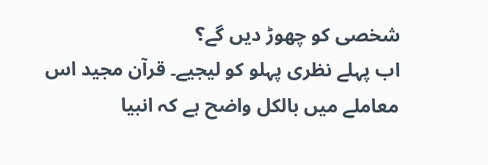شخصی کو چھوڑ دیں گے؟
اب پہلے نظری پہلو کو لیجیے۔ قرآن مجید اس معاملے میں بالکل واضح ہے کہ انبیا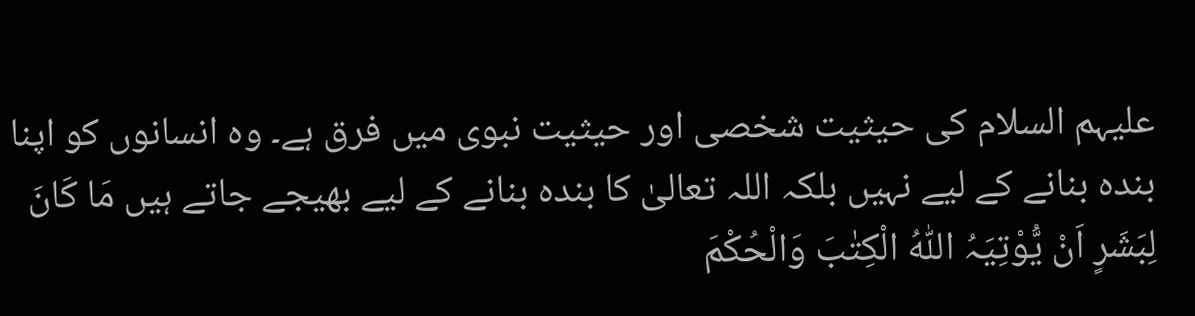علیہم السلام کی حیثیت شخصی اور حیثیت نبوی میں فرق ہے۔ وہ انسانوں کو اپنا بندہ بنانے کے لیے نہیں بلکہ اللہ تعالیٰ کا بندہ بنانے کے لیے بھیجے جاتے ہیں مَا کَانَ لِبَشَرٍ اَنْ یُّوْتِیَہُ اللّٰہُ الْکِتٰبَ وَالْحُکْمَ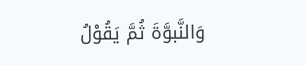وَالنَّبوَّۃَ ثُمَّ یَقُوْلُ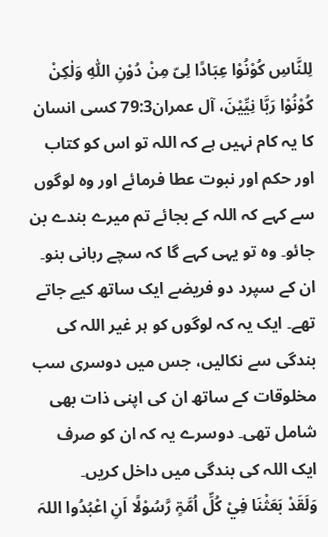لِلنَّاسِ کُوْنُوْا عِبَادًا لِیّ مِنْ دُوْنِ اللّٰہِ وَلٰکِنْ کُوْنُوْا رَبَّا نِیِّیْنَ، آل عمران79:3 کسی انسان کا یہ کام نہیں ہے کہ اللہ تو اس کو کتاب اور حکم اور نبوت عطا فرمائے اور وہ لوگوں سے کہے کہ اللہ کے بجائے تم میرے بندے بن جائو۔ وہ تو یہی کہے گا کہ سچے ربانی بنو۔
ان کے سپرد دو فریضے ایک ساتھ کیے جاتے تھے۔ ایک یہ کہ لوگوں کو ہر غیر اللہ کی بندگی سے نکالیں، جس میں دوسری سب مخلوقات کے ساتھ ان کی اپنی ذات بھی شامل تھی۔ دوسرے یہ کہ ان کو صرف ایک اللہ کی بندگی میں داخل کریں۔
وَلَقَدْ بَعَثْنَا فِيْ كُلِّ اُمَّۃٍ رَّسُوْلًا اَنِ اعْبُدُوا اللہَ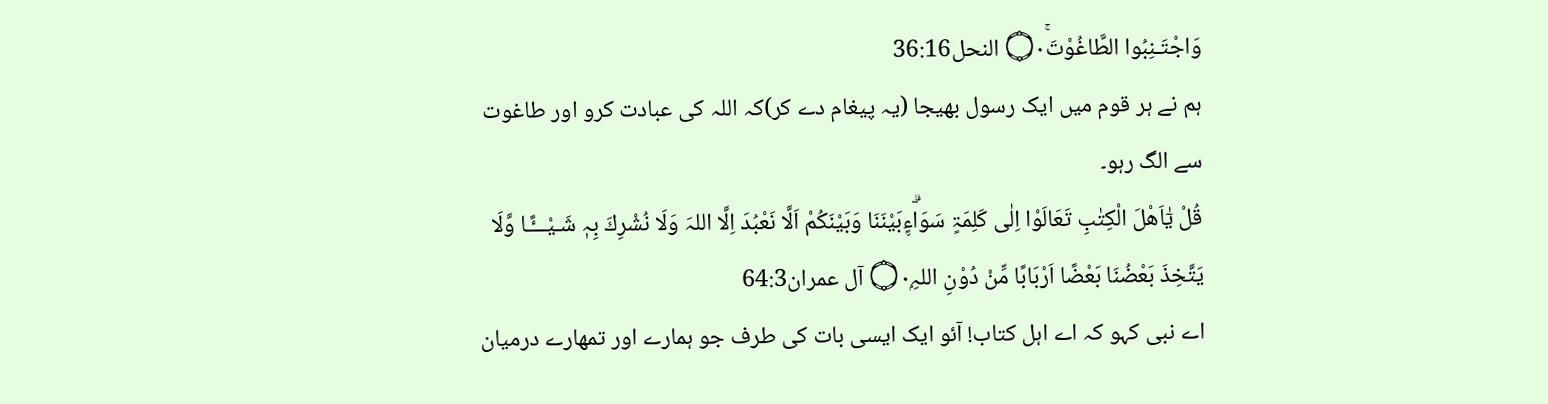وَاجْتَـنِبُوا الطَّاغُوْتَ۝۰ۚ النحل36:16
ہم نے ہر قوم میں ایک رسول بھیجا (یہ پیغام دے کر)کہ اللہ کی عبادت کرو اور طاغوت سے الگ رہو۔
قُلْ يٰٓاَھْلَ الْكِتٰبِ تَعَالَوْا اِلٰى كَلِمَۃٍ سَوَاۗءٍؚبَيْنَنَا وَبَيْنَكُمْ اَلَّا نَعْبُدَ اِلَّا اللہَ وَلَا نُشْرِكَ بِہٖ شَـيْـــًٔـا وَّلَا يَتَّخِذَ بَعْضُنَا بَعْضًا اَرْبَابًا مِّنْ دُوْنِ اللہِ۝۰ۭ آل عمران64:3
اے نبی کہو کہ اے اہل کتاب! آئو ایک ایسی بات کی طرف جو ہمارے اور تمھارے درمیان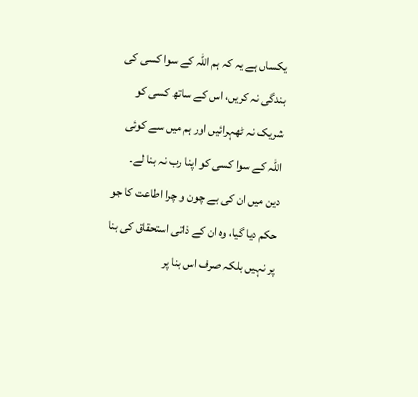یکساں ہے یہ کہ ہم اللہ کے سوا کسی کی بندگی نہ کریں، اس کے ساتھ کسی کو شریک نہ ٹھہرائیں اور ہم میں سے کوئی اللہ کے سوا کسی کو اپنا رب نہ بنا لے۔
دین میں ان کی بے چون و چرا اطاعت کا جو حکم دیا گیا، وہ ان کے ذاتی استحقاق کی بنا پر نہیں بلکہ صرف اس بنا پر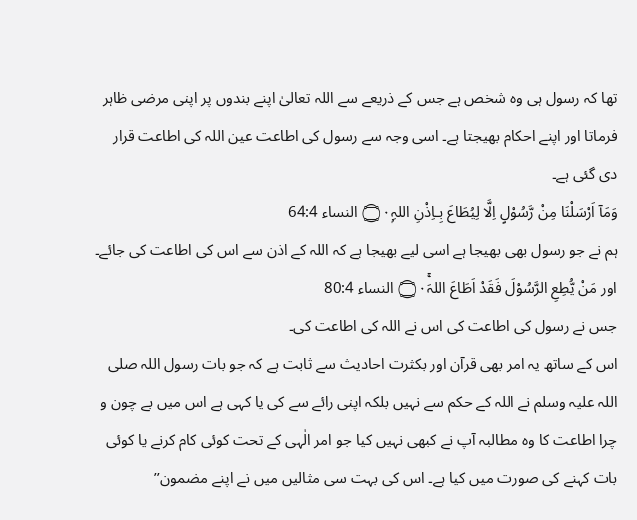تھا کہ رسول ہی وہ شخص ہے جس کے ذریعے سے اللہ تعالیٰ اپنے بندوں پر اپنی مرضی ظاہر فرماتا اور اپنے احکام بھیجتا ہے۔ اسی وجہ سے رسول کی اطاعت عین اللہ کی اطاعت قرار دی گئی ہے۔
وَمَآ اَرْسَلْنَا مِنْ رَّسُوْلٍ اِلَّا لِيُطَاعَ بِـاِذْنِ اللہِ۝۰ۭ النساء 64:4
ہم نے جو رسول بھی بھیجا ہے اسی لیے بھیجا ہے کہ اللہ کے اذن سے اس کی اطاعت کی جائے۔
اور مَنْ يُّطِعِ الرَّسُوْلَ فَقَدْ اَطَاعَ اللہَ۝۰ۚ النساء 80:4
جس نے رسول کی اطاعت کی اس نے اللہ کی اطاعت کی۔
اس کے ساتھ یہ امر بھی قرآن اور بکثرت احادیث سے ثابت ہے کہ جو بات رسول اللہ صلی اللہ علیہ وسلم نے اللہ کے حکم سے نہیں بلکہ اپنی رائے سے کی یا کہی ہے اس میں بے چون و چرا اطاعت کا وہ مطالبہ آپ نے کبھی نہیں کیا جو امر الٰہی کے تحت کوئی کام کرنے یا کوئی بات کہنے کی صورت میں کیا ہے۔ اس کی بہت سی مثالیں میں نے اپنے مضمون’’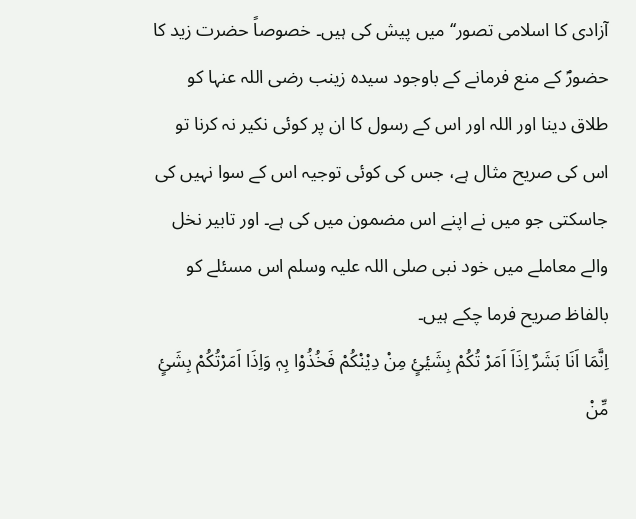آزادی کا اسلامی تصور‘‘ میں پیش کی ہیں۔ خصوصاً حضرت زید کا حضورؐ کے منع فرمانے کے باوجود سیدہ زینب رضی اللہ عنہا کو طلاق دینا اور اللہ اور اس کے رسول کا ان پر کوئی نکیر نہ کرنا تو اس کی صریح مثال ہے، جس کی کوئی توجیہ اس کے سوا نہیں کی جاسکتی جو میں نے اپنے اس مضمون میں کی ہے۔ اور تابیر نخل والے معاملے میں خود نبی صلی اللہ علیہ وسلم اس مسئلے کو بالفاظ صریح فرما چکے ہیں۔
اِنَّمَا اَنَا بَشَرٌ اِذَاَ اَمَرْ تُکُمْ بِشَیٔئٍ مِنْ دِیْنْکُمْ فَخُذُوْا بِہٖ وَاِذَا اَمَرْتُکُمْ بِشَیٍٔ مِّنْ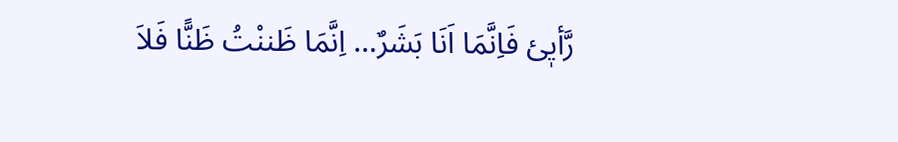رَّأیٖیٔ فَاِنَّمَا اَنَا بَشَرٌ… اِنَّمَا ظَننْتُ ظَنًّا فَلاَ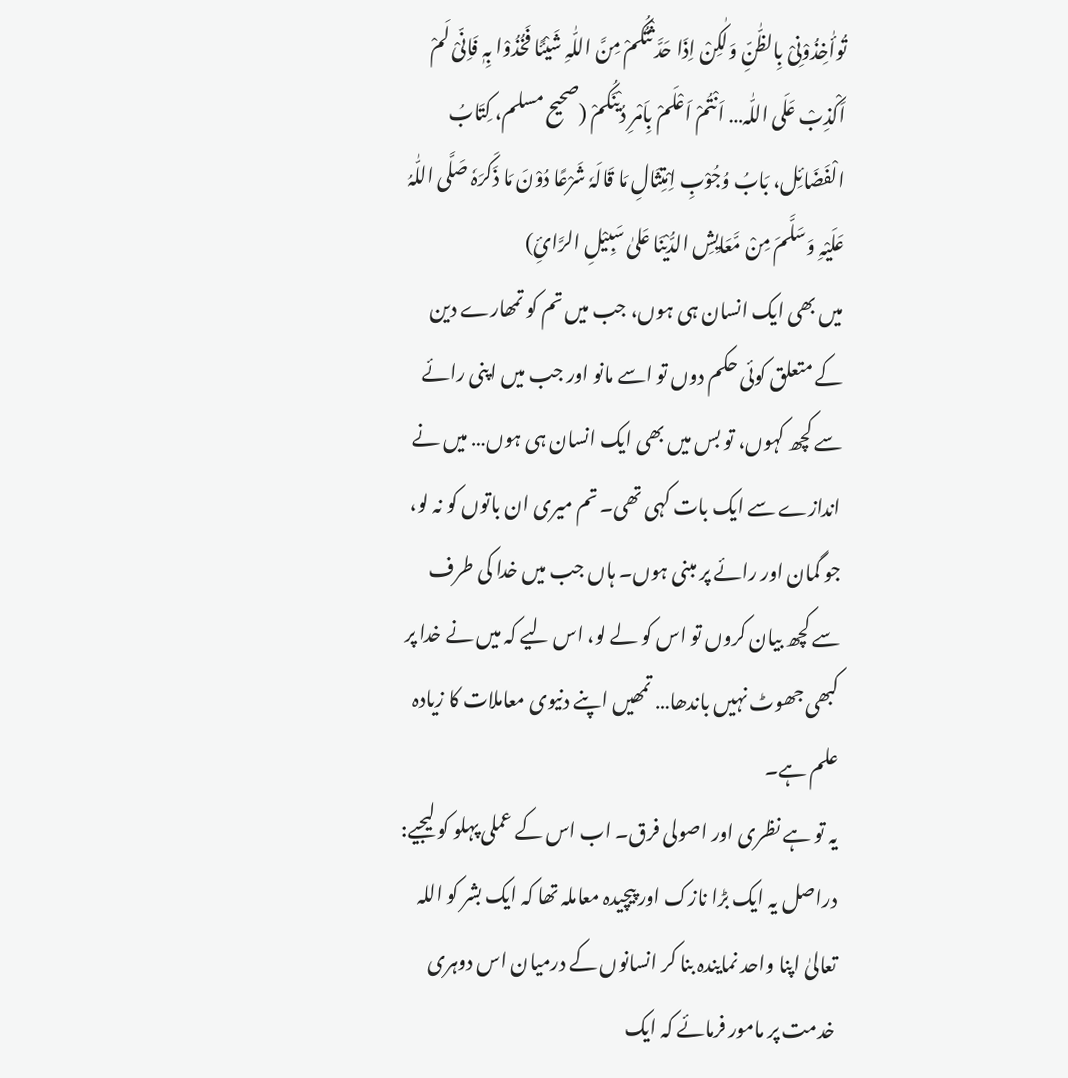تُوأٰخِذُوْنِیْ بِالظّٰنِّ وَلٰکِنْ اِذَا حَدَّ ثْتُکُمْ مِنَّ اللّٰہِ شَیْئًا فَخُذُوْا بِہٖ فَاِنّیْ لَمْ اَکْذِبْ عَلَی اللّٰہ… اَنْتُمْ اَعْلَمْ بِاَمْرِ دُیْنَکُمْ (صحیح مسلم، کِتَابُ الْفَضَائِل، بَابُ وُجُوْبِ اِمْتِثَالِ مَا قَالَہٗ شَرْعًا دُوْنَ مَا ذَکَرَہٗ صَلَّی اللّٰہُ عَلَیْہِ وَسَلَّمَ مِنْ مَّعَایِشِ الدُّیْنَا عَلیٰ سَبِیْلِ الرَّایِٔ)
میں بھی ایک انسان ہی ہوں، جب میں تم کو تمھارے دین کے متعلق کوئی حکم دوں تو اسے مانو اور جب میں اپنی رائے سے کچھ کہوں، تو بس میں بھی ایک انسان ہی ہوں… میں نے اندازے سے ایک بات کہی تھی۔ تم میری ان باتوں کو نہ لو، جو گمان اور رائے پر مبنی ہوں۔ ہاں جب میں خدا کی طرف سے کچھ بیان کروں تو اس کو لے لو، اس لیے کہ میں نے خدا پر کبھی جھوٹ نہیں باندھا… تمھیں اپنے دنیوی معاملات کا زیادہ علم ہے۔
یہ تو ہے نظری اور اصولی فرق۔ اب اس کے عملی پہلو کو لیجیے:
دراصل یہ ایک بڑا نازک اور پیچیدہ معاملہ تھا کہ ایک بشر کو اللہ تعالیٰ اپنا واحد نمایندہ بنا کر انسانوں کے درمیان اس دوہری خدمت پر مامور فرمائے کہ ایک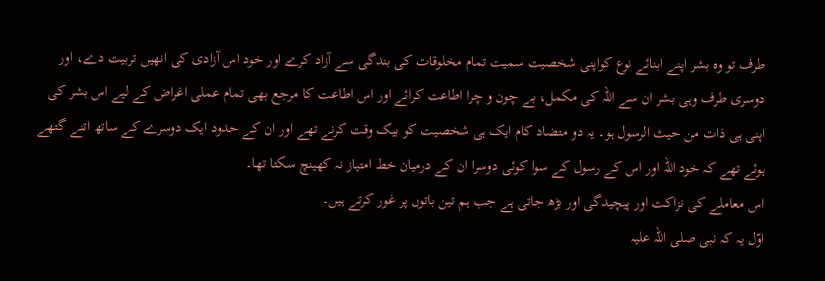طرف تو وہ بشر اپنے ابنائے نوع کواپنی شخصیت سمیت تمام مخلوقات کی بندگی سے آزاد کرے اور خود اس آزادی کی انھیں تربیت دے، اور دوسری طرف وہی بشر ان سے اللہ کی مکمل، بے چون و چرا اطاعت کرائے اور اس اطاعت کا مرجع بھی تمام عملی اغراض کے لیے اس بشر کی اپنی ہی ذات من حیث الرسول ہو۔ یہ دو متضاد کام ایک ہی شخصیت کو بیک وقت کرنے تھے اور ان کے حدود ایک دوسرے کے ساتھ اتنے گتھے ہوئے تھے کہ خود اللہ اور اس کے رسول کے سوا کوئی دوسرا ان کے درمیان خط امتیاز نہ کھینچ سکتا تھا۔
اس معاملے کی نزاکت اور پیچیدگی اور بڑھ جاتی ہے جب ہم تین باتوں پر غور کرتے ہیں۔
اوّل یہ کہ نبی صلی اللہ علیہ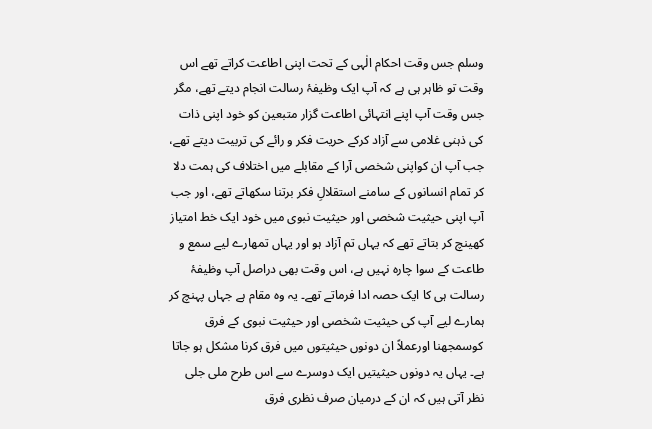وسلم جس وقت احکام الٰہی کے تحت اپنی اطاعت کراتے تھے اس وقت تو ظاہر ہی ہے کہ آپ ایک وظیفۂ رسالت انجام دیتے تھے، مگر جس وقت آپ اپنے انتہائی اطاعت گزار متبعین کو خود اپنی ذات کی ذہنی غلامی سے آزاد کرکے حریت فکر و رائے کی تربیت دیتے تھے، جب آپ ان کواپنی شخصی آرا کے مقابلے میں اختلاف کی ہمت دلا کر تمام انسانوں کے سامنے استقلالِ فکر برتنا سکھاتے تھے، اور جب آپ اپنی حیثیت شخصی اور حیثیت نبوی میں خود ایک خط امتیاز کھینچ کر بتاتے تھے کہ یہاں تم آزاد ہو اور یہاں تمھارے لیے سمع و طاعت کے سوا چارہ نہیں ہے، اس وقت بھی دراصل آپ وظیفۂ رسالت ہی کا ایک حصہ ادا فرماتے تھے۔ یہ وہ مقام ہے جہاں پہنچ کر ہمارے لیے آپ کی حیثیت شخصی اور حیثیت نبوی کے فرق کوسمجھنا اورعملاً ان دونوں حیثیتوں میں فرق کرنا مشکل ہو جاتا ہے۔ یہاں یہ دونوں حیثیتیں ایک دوسرے سے اس طرح ملی جلی نظر آتی ہیں کہ ان کے درمیان صرف نظری فرق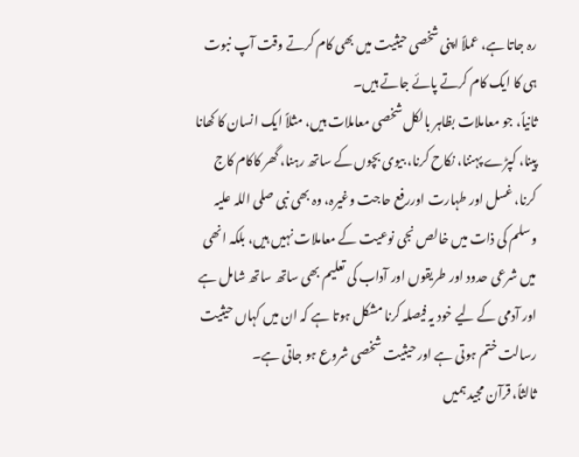رہ جاتا ہے، عملاً اپنی شخصی حیثیت میں بھی کام کرتے وقت آپ نبوت ہی کا ایک کام کرتے پائے جاتے ہیں۔
ثانیاً، جو معاملات بظاہر بالکل شخصی معاملات ہیں، مثلاً ایک انسان کا کھانا پینا، کپڑے پہننا، نکاح کرنا، بیوی بچوں کے ساتھ رہنا، گھر کاکام کاج کرنا، غسل اور طہارت اوررفع حاجت وغیرہ، وہ بھی نبی صلی اللہ علیہ وسلم کی ذات میں خالص نجی نوعیت کے معاملات نہیں ہیں، بلکہ انھی میں شرعی حدود اور طریقوں اور آداب کی تعلیم بھی ساتھ ساتھ شامل ہے اور آدمی کے لیے خود یہ فیصلہ کرنا مشکل ہوتا ہے کہ ان میں کہاں حیثیت رسالت ختم ہوتی ہے اور حیثیت شخصی شروع ہو جاتی ہے۔
ثالثاً، قرآن مجید ہمیں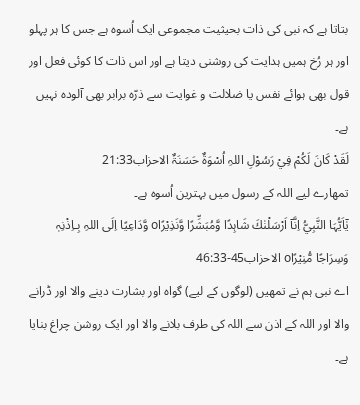بتاتا ہے کہ نبی کی ذات بحیثیت مجموعی ایک اُسوہ ہے جس کا ہر پہلو اور ہر رُخ ہمیں ہدایت کی روشنی دیتا ہے اور اس ذات کا کوئی فعل اور قول بھی ہوائے نفس یا ضلالت و غوایت سے ذرّہ برابر بھی آلودہ نہیں ہے۔
لَقَدْ كَانَ لَكُمْ فِيْ رَسُوْلِ اللہِ اُسْوَۃٌ حَسَنَۃٌ الاحزاب21:33
تمھارے لیے اللہ کے رسول میں بہترین اُسوہ ہے۔
يٰٓاَيُّہَا النَّبِيُّ اِنَّآ اَرْسَلْنٰكَ شَاہِدًا وَّمُبَشِّرًا وَّنَذِيْرًاo وَّدَاعِيًا اِلَى اللہِ بِـاِذْنِہٖ وَسِرَاجًا مُّنِيْرًاo الاحزاب45-46:33
اے نبی ہم نے تمھیں (لوگوں کے لیے) گواہ اور بشارت دینے والا اور ڈرانے والا اور اللہ کے اذن سے اللہ کی طرف بلانے والا اور ایک روشن چراغ بنایا ہے۔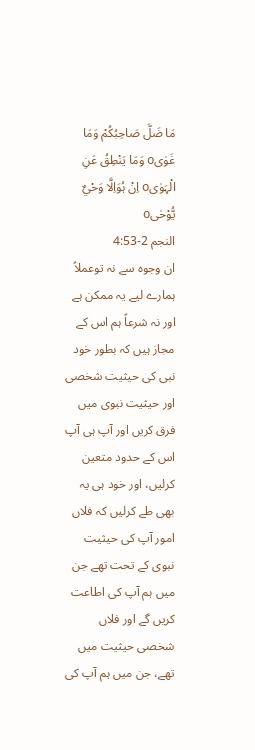مَا ضَلَّ صَاحِبُكُمْ وَمَا غَوٰىo وَمَا يَنْطِقُ عَنِ الْہَوٰىo اِنْ ہُوَاِلَّا وَحْيٌ يُّوْحٰىo
النجم 2-4:53
ان وجوہ سے نہ توعملاً ہمارے لیے یہ ممکن ہے اور نہ شرعاً ہم اس کے مجاز ہیں کہ بطور خود نبی کی حیثیت شخصی اور حیثیت نبوی میں فرق کریں اور آپ ہی آپ اس کے حدود متعین کرلیں، اور خود ہی یہ بھی طے کرلیں کہ فلاں امور آپ کی حیثیت نبوی کے تحت تھے جن میں ہم آپ کی اطاعت کریں گے اور فلاں شخصی حیثیت میں تھے، جن میں ہم آپ کی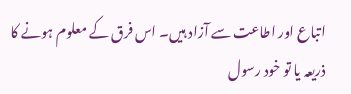اتباع اور اطاعت سے آزاد ہیں۔ اس فرق کے معلوم ہونے کا ذریعہ یا تو خود رسول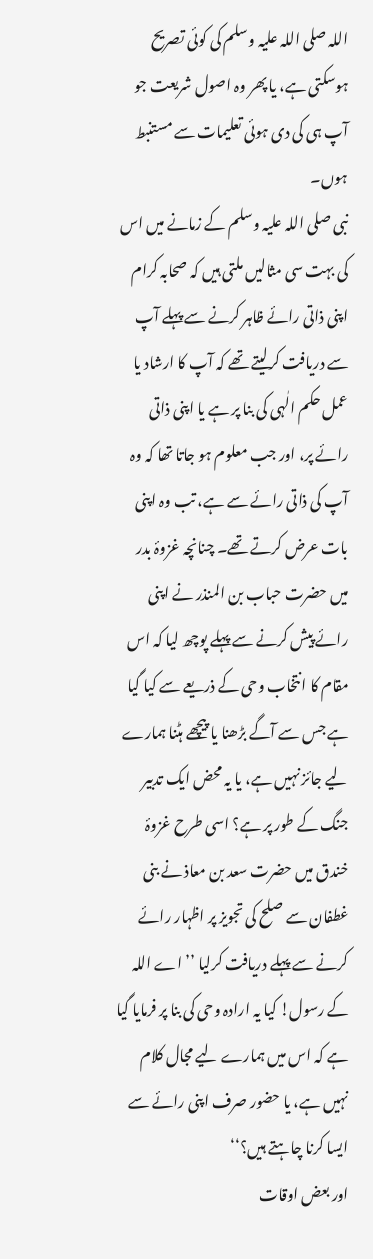اللہ صلی اللہ علیہ وسلم کی کوئی تصریح ہوسکتی ہے، یا پھر وہ اصول شریعت جو آپ ہی کی دی ہوئی تعلیمات سے مستنبط ہوں۔
نبی صلی اللہ علیہ وسلم کے زمانے میں اس کی بہت سی مثالیں ملتی ہیں کہ صحابہ کرام اپنی ذاتی رائے ظاہر کرنے سے پہلے آپ سے دریافت کرلیتے تھے کہ آپ کا ارشاد یا عمل حکم الٰہی کی بنا پر ہے یا اپنی ذاتی رائے پر، اور جب معلوم ہو جاتا تھا کہ وہ آپ کی ذاتی رائے سے ہے، تب وہ اپنی بات عرض کرتے تھے۔ چنانچہ غزوۂ بدر میں حضرت حباب بن المنذر نے اپنی رائے پیش کرنے سے پہلے پوچھ لیا کہ اس مقام کا انتخاب وحی کے ذریعے سے کیا گیا ہے جس سے آگے بڑھنا یا پیچھے ہٹنا ہمارے لیے جائز نہیں ہے، یا یہ محض ایک تدبیر جنگ کے طور پر ہے؟ اسی طرح غزوۂ خندق میں حضرت سعد بن معاذ نے بنی غطفان سے صلح کی تجویز پر اظہار رائے کرنے سے پہلے دریافت کرلیا ’’اے اللہ کے رسول! کیا یہ ارادہ وحی کی بنا پر فرمایا گیا ہے کہ اس میں ہمارے لیے مجال کلام نہیں ہے، یا حضور صرف اپنی رائے سے ایسا کرنا چاہتے ہیں؟‘‘
اور بعض اوقات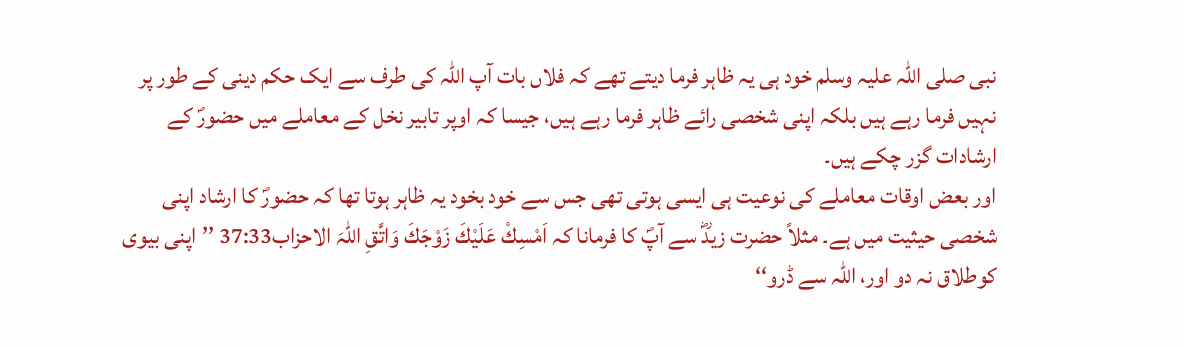نبی صلی اللہ علیہ وسلم خود ہی یہ ظاہر فرما دیتے تھے کہ فلاں بات آپ اللہ کی طرف سے ایک حکم دینی کے طور پر نہیں فرما رہے ہیں بلکہ اپنی شخصی رائے ظاہر فرما رہے ہیں، جیسا کہ اوپر تابیر نخل کے معاملے میں حضورؐ کے ارشادات گزر چکے ہیں۔
اور بعض اوقات معاملے کی نوعیت ہی ایسی ہوتی تھی جس سے خود بخود یہ ظاہر ہوتا تھا کہ حضورؐ کا ارشاد اپنی شخصی حیثیت میں ہے۔ مثلاً حضرت زیدؓ سے آپؐ کا فرمانا کہ اَمْسِكْ عَلَيْكَ زَوْجَكَ وَاتَّقِ اللہَ الاحزاب37:33 ’’اپنی بیوی کوطلاق نہ دو اور، اللہ سے ڈرو‘‘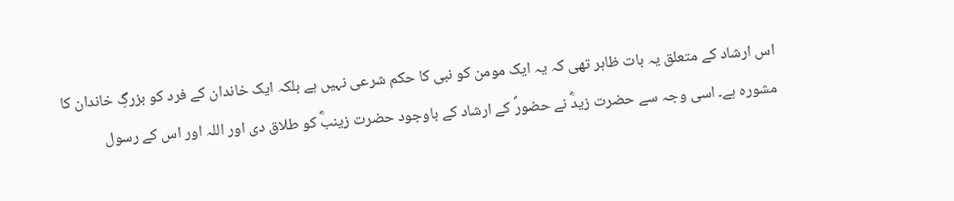اس ارشاد کے متعلق یہ بات ظاہر تھی کہ یہ ایک مومن کو نبی کا حکم شرعی نہیں ہے بلکہ ایک خاندان کے فرد کو بزرگِ خاندان کا مشورہ ہے۔ اسی وجہ سے حضرت زیدؓ نے حضورؐ کے ارشاد کے باوجود حضرت زینبؓ کو طلاق دی اور اللہ اور اس کے رسول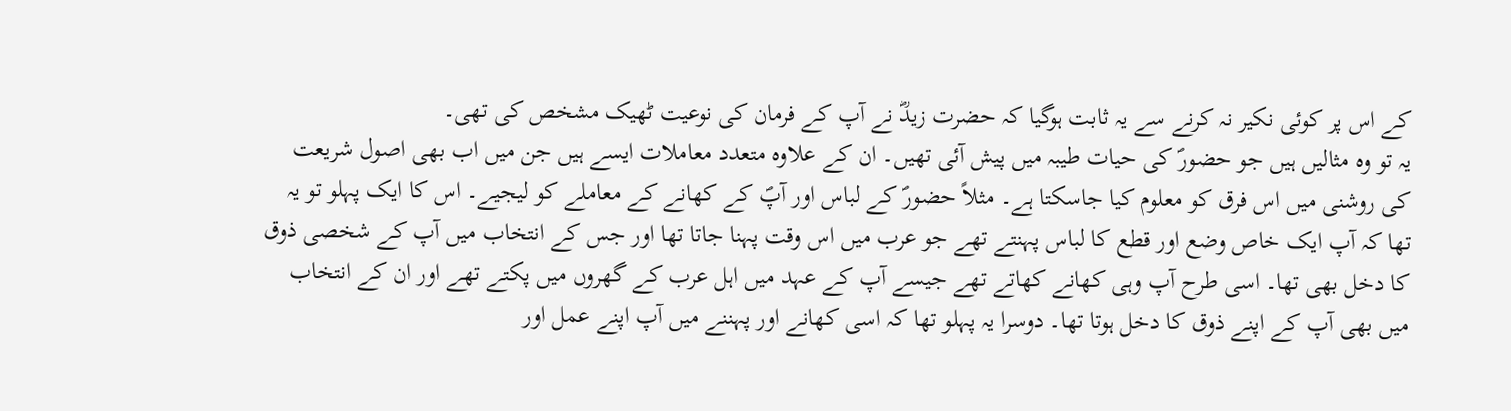کے اس پر کوئی نکیر نہ کرنے سے یہ ثابت ہوگیا کہ حضرت زیدؓ نے آپ کے فرمان کی نوعیت ٹھیک مشخص کی تھی۔
یہ تو وہ مثالیں ہیں جو حضورؐ کی حیات طیبہ میں پیش آئی تھیں۔ ان کے علاوہ متعدد معاملات ایسے ہیں جن میں اب بھی اصول شریعت کی روشنی میں اس فرق کو معلوم کیا جاسکتا ہے۔ مثلاً حضورؐ کے لباس اور آپؐ کے کھانے کے معاملے کو لیجیے۔ اس کا ایک پہلو تو یہ تھا کہ آپ ایک خاص وضع اور قطع کا لباس پہنتے تھے جو عرب میں اس وقت پہنا جاتا تھا اور جس کے انتخاب میں آپ کے شخصی ذوق کا دخل بھی تھا۔ اسی طرح آپ وہی کھانے کھاتے تھے جیسے آپ کے عہد میں اہل عرب کے گھروں میں پکتے تھے اور ان کے انتخاب میں بھی آپ کے اپنے ذوق کا دخل ہوتا تھا۔ دوسرا یہ پہلو تھا کہ اسی کھانے اور پہننے میں آپ اپنے عمل اور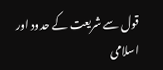قول سے شریعت کے حدود اور اسلامی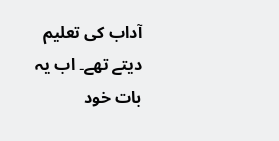آداب کی تعلیم دیتے تھے۔ اب یہ بات خود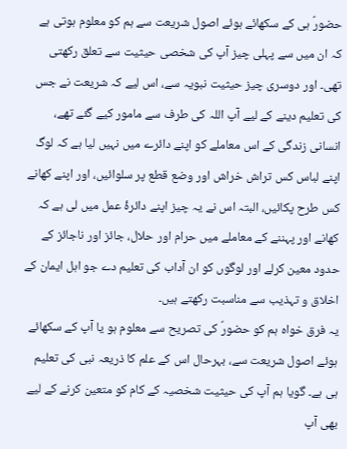حضورؐ ہی کے سکھائے ہوئے اصول شریعت سے ہم کو معلوم ہوتی ہے کہ ان میں سے پہلی چیز آپ کی شخصی حیثیت سے تعلق رکھتی تھی۔ اور دوسری چیز حیثیت نبویہ سے، اس لیے کہ شریعت نے جس کی تعلیم دینے کے لیے آپ اللہ کی طرف سے مامور کیے گئے تھے، انسانی زندگی کے اس معاملے کو اپنے دائرے میں نہیں لیا ہے کہ لوگ اپنے لباس کس تراش خراش اور وضع قطع پر سلوائیں، اور اپنے کھانے کس طرح پکائیں، البتہ اس نے یہ چیز اپنے دائرۂ عمل میں لی ہے کہ کھانے اور پہننے کے معاملے میں حرام اور حلال، جائز اور ناجائز کے حدود معین کرلے اور لوگوں کو ان آداب کی تعلیم دے جو اہل ایمان کے اخلاق و تہذیب سے مناسبت رکھتے ہیں۔
یہ فرق خواہ ہم کو حضورؐ کی تصریح سے معلوم ہو یا آپ کے سکھائے ہوئے اصول شریعت سے، بہرحال اس کے علم کا ذریعہ نبی کی تعلیم ہی ہے۔ گویا ہم آپ کی حیثیت شخصیہ کے کام کو متعین کرنے کے لیے بھی آپ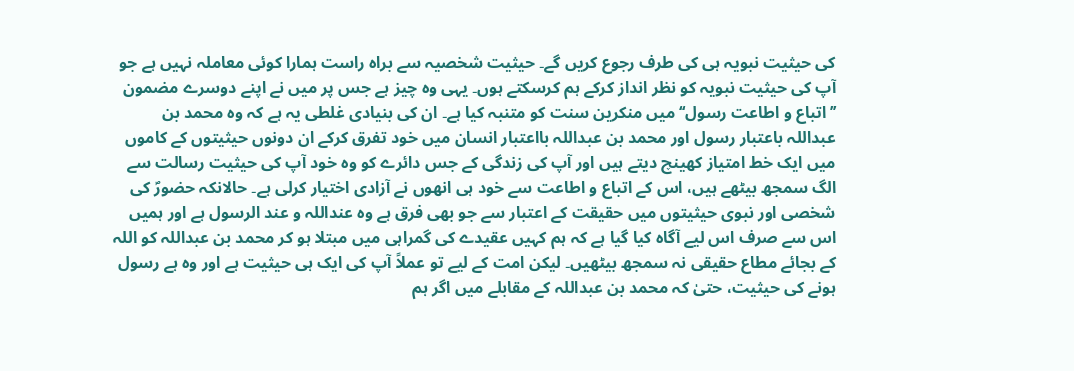کی حیثیت نبویہ ہی کی طرف رجوع کریں گے۔ حیثیت شخصیہ سے براہ راست ہمارا کوئی معاملہ نہیں ہے جو آپ کی حیثیت نبویہ کو نظر انداز کرکے ہم کرسکتے ہوں۔ یہی وہ چیز ہے جس پر میں نے اپنے دوسرے مضمون ’’اتباع و اطاعت رسول‘‘ میں منکرین سنت کو متنبہ کیا ہے۔ ان کی بنیادی غلطی یہ ہے کہ وہ محمد بن عبداللہ باعتبار رسول اور محمد بن عبداللہ بااعتبار انسان میں خود تفرق کرکے ان دونوں حیثیتوں کے کاموں میں ایک خط امتیاز کھینچ دیتے ہیں اور آپ کی زندگی کے جس دائرے کو وہ خود آپ کی حیثیت رسالت سے الگ سمجھ بیٹھے ہیں، اس کے اتباع و اطاعت سے خود ہی انھوں نے آزادی اختیار کرلی ہے۔ حالانکہ حضورؐ کی شخصی اور نبوی حیثیتوں میں حقیقت کے اعتبار سے جو بھی فرق ہے وہ عنداللہ و عند الرسول ہے اور ہمیں اس سے صرف اس لیے آگاہ کیا گیا ہے کہ ہم کہیں عقیدے کی گمراہی میں مبتلا ہو کر محمد بن عبداللہ کو اللہ کے بجائے مطاع حقیقی نہ سمجھ بیٹھیں۔ لیکن امت کے لیے تو عملاً آپ کی ایک ہی حیثیت ہے اور وہ ہے رسول ہونے کی حیثیت، حتیٰ کہ محمد بن عبداللہ کے مقابلے میں اگر ہم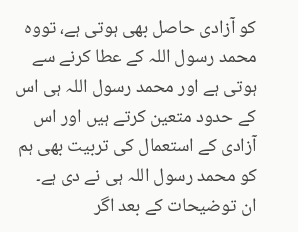کو آزادی حاصل بھی ہوتی ہے، تووہ محمد رسول اللہ کے عطا کرنے سے ہوتی ہے اور محمد رسول اللہ ہی اس کے حدود متعین کرتے ہیں اور اس آزادی کے استعمال کی تربیت بھی ہم کو محمد رسول اللہ ہی نے دی ہے۔
ان توضیحات کے بعد اگر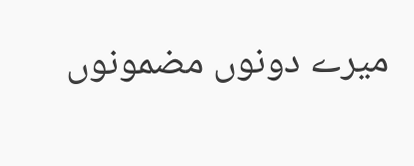میرے دونوں مضمونوں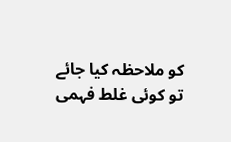کو ملاحظہ کیا جائے تو کوئی غلط فہمی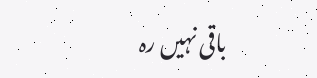باقی نہیں رہ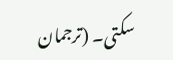سکتی۔ (ترجمان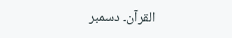القرآن۔ دسمبر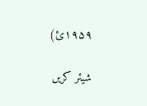۱۹۵۹ئ)

شیئر کریں